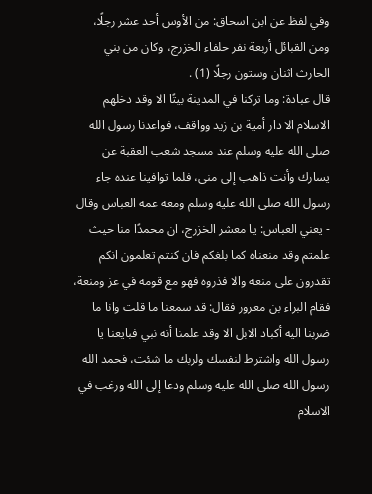وفي لفظ عن ابن اسحاق: من الأوس أحد عشر رجلًا، ومن القبائل أربعة نفر حلفاء الخزرج، وكان من بني الحارث اثنان وستون رجلًا (1) .
قال عبادة: وما تركنا في المدينة بيتًا الا وقد دخلهم الاسلام الا دار أمية بن زيد وواقف، فواعدنا رسول الله صلى الله عليه وسلم عند مسجد شعب العقبة عن يسارك وأنت ذاهب إلى منى، فلما توافينا عنده جاء رسول الله صلى الله عليه وسلم ومعه عمه العباس وقال - يعني العباس: يا معشر الخزرج، ان محمدًا منا حيث علمتم وقد منعناه كما بلغكم فان كنتم تعلمون انكم تقدرون على منعه والا فذروه فهو مع قومه في عز ومنعة، فقام البراء بن معرور فقال: قد سمعنا ما قلت وانا ما ضربنا اليه أكباد الابل الا وقد علمنا أنه نبي فبايعنا يا رسول الله واشترط لنفسك ولربك ما شئت، فحمد الله رسول الله صلى الله عليه وسلم ودعا إلى الله ورغب في الاسلام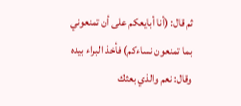ثم قال: (أنا أبايعكم على أن تمنعوني بما تمنعون نساءكم) فأخذ البراء بيده وقال: نعم والذي بعثك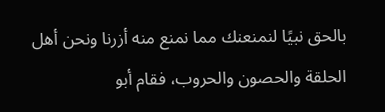بالحق نبيًا لنمنعنك مما نمنع منه أزرنا ونحن أهل الحلقة والحصون والحروب، فقام أبو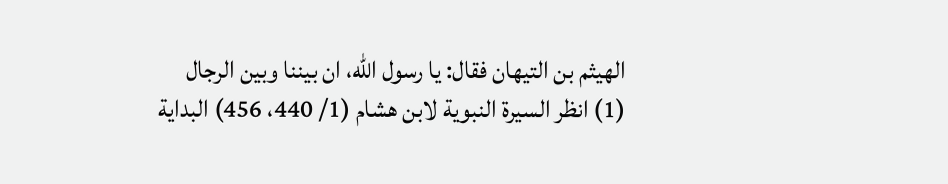الهيثم بن التيهان فقال: يا رسول الله، ان بيننا وبين الرجال
(1) انظر السيرة النبوية لابن هشام (1/ 440، 456) البداية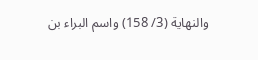والنهاية (3/ 158) واسم البراء بن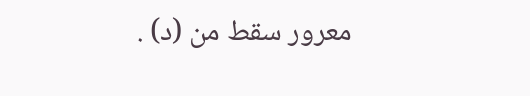معرور سقط من (د) .